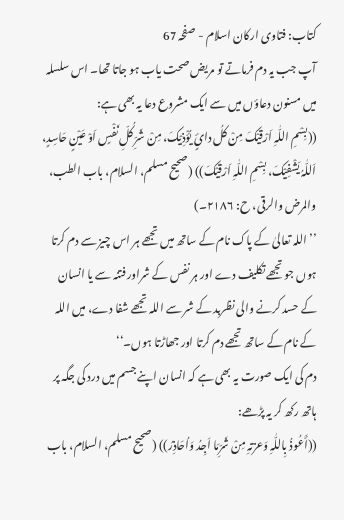کتاب: فتاوی ارکان اسلام - صفحہ 67
آپ جب یہ دم فرماتے تو مریض صحت یاب ہو جاتا تھا۔ اس سلسلہ میں مسنون دعاؤں میں سے ایک مشروع دعا یہ بھی ہے:
((بِسْمِ اللّٰہِ اَرْقِیْکَ مِنْ کلُ دائٍ یُؤْذِیْکَ، مِنْ شَرِّ کُلِّ نَفْسٍ اَوْ عَیْنٍ حَاسِدٍ، اَللّٰہُ یَشْفِیْکَ، بِسْمِ اللّٰہِ اَرْقِیْکَ)) (صحیح مسلم، السلام، باب الطب، والمرض والرقی، ح: ۲۱۸۶۔)
’’اللہ تعالیٰ کے پاک نام کے ساتھ میں تجھے ہر اس چیز سے دم کرتا ہوں جو تجھے تکلیف دے اور ہر نفس کے شراور فتنہ سے یا انسان کے حسد کرنے والی نظربد کے شر سے اللہ تجھے شفا دے، میں اللہ کے نام کے ساتھ تجھے دم کرتا اور جھاڑتا ہوں۔‘‘
دم کی ایک صورت یہ بھی ہے کہ انسان اپنے جسم میں درد کی جگہ پر ہاتھ رکھ کر یہ پڑھے:
((أَعُوذُ بِاللّٰہِ وَعزتہِ مِنْ شَرِّمَا اَجِدُ وَاُحَاذِرُ)) (صحیح مسلم، السلام، باب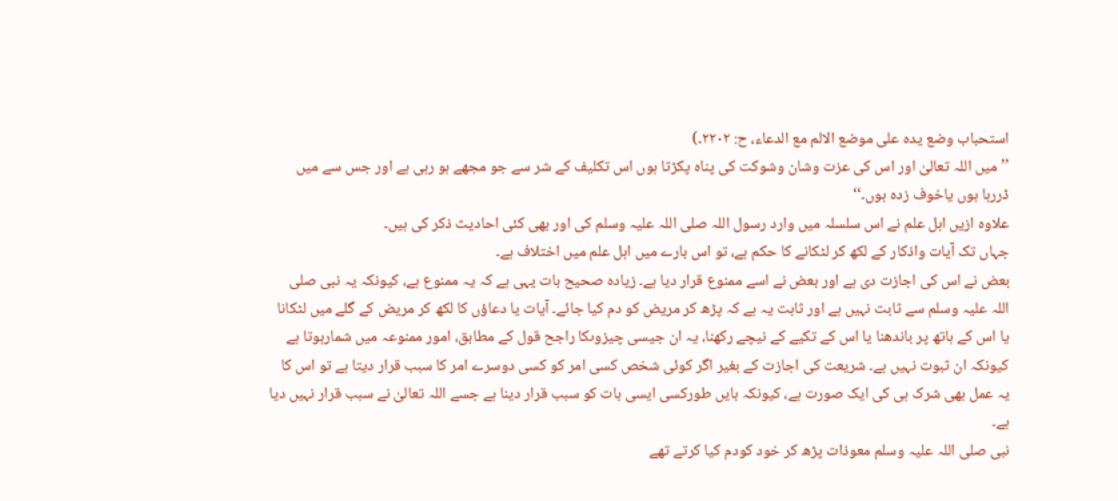استحباب وضع یدہ علی موضع الالم مع الدعاء، ح: ۲۲۰۲۔)
’’میں اللہ تعالیٰ اور اس کی عزت وشان وشوکت کی پناہ پکڑتا ہوں اس تکلیف کے شر سے جو مجھے ہو رہی ہے اور جس سے میں ڈررہا ہوں یاخوف زدہ ہوں۔‘‘
علاوہ ازیں اہل علم نے اس سلسلہ میں وارد رسول اللہ صلی اللہ علیہ وسلم کی اور بھی کئی احادیث ذکر کی ہیں۔
جہاں تک آیات واذکار کے لکھ کر لٹکانے کا حکم ہے، تو اس بارے میں اہل علم میں اختلاف ہے۔
بعض نے اس کی اجازت دی ہے اور بعض نے اسے ممنوع قرار دیا ہے۔ زیادہ صحیح بات یہی ہے کہ یہ ممنوع ہے، کیونکہ یہ نبی صلی اللہ علیہ وسلم سے ثابت نہیں ہے اور ثابت یہ ہے کہ پڑھ کر مریض کو دم کیا جائے۔ آیات یا دعاؤں کا لکھ کر مریض کے گلے میں لٹکانا یا اس کے ہاتھ پر باندھنا یا اس کے تکیے کے نیچے رکھنا، یہ ان جیسی چیزوںکا راجح قول کے مطابق، امور ممنوعہ میں شمارہوتا ہے کیونکہ ان ثبوت نہیں ہے۔ شریعت کی اجازت کے بغیر اگر کوئی شخص کسی امر کو کسی دوسرے امر کا سبب قرار دیتا ہے تو اس کا یہ عمل بھی شرک ہی کی ایک صورت ہے، کیونکہ بایں طورکسی ایسی بات کو سبب قرار دینا ہے جسے اللہ تعالیٰ نے سبب قرار نہیں دیا ہے۔
نبی صلی اللہ علیہ وسلم معوذات پڑھ کر خود کودم کیا کرتے تھے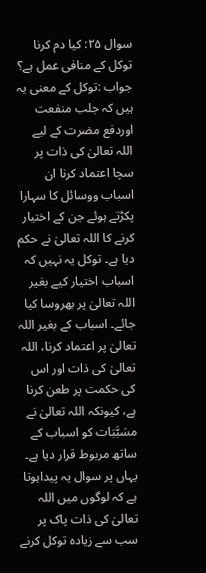سوال ۲۵: کیا دم کرنا توکل کے منافی عمل ہے؟
جواب :توکل کے معنی یہ ہیں کہ جلب منفعت اوردفع مضرت کے لیے اللہ تعالیٰ کی ذات پر سچا اعتماد کرنا ان اسباب ووسائل کا سہارا پکڑتے ہوئے جن کے اختیار کرنے کا اللہ تعالیٰ نے حکم دیا ہے۔ توکل یہ نہیں کہ اسباب اختیار کیے بغیر اللہ تعالیٰ پر بھروسا کیا جائے۔ اسباب کے بغیر اللہ تعالیٰ پر اعتماد کرنا، اللہ تعالیٰ کی ذات اور اس کی حکمت پر طعن کرنا ہے، کیونکہ اللہ تعالیٰ نے مسَبَّبَات کو اسباب کے ساتھ مربوط قرار دیا ہے۔ یہاں پر سوال یہ پیداہوتا ہے کہ لوگوں میں اللہ تعالیٰ کی ذات پاک پر سب سے زیادہ توکل کرنے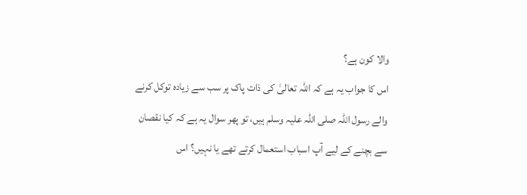والا کون ہے؟
اس کا جواب یہ ہے کہ اللہ تعالیٰ کی ذات پاک پر سب سے زیادہ توکل کرنے والے رسول اللہ صلی اللہ علیہ وسلم ہیں، تو پھر سوال یہ ہے کہ کیا نقصان سے بچنے کے لیے آپ اسباب استعمال کرتے تھے یا نہیں؟ اس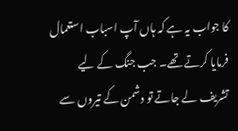کا جواب یہ ہے کہ ہاں آپ اسباب استعمال فرمایا کرتے تھے۔ جب جنگ کے لیے تشریف لے جاتے تو دشمن کے تیروں سے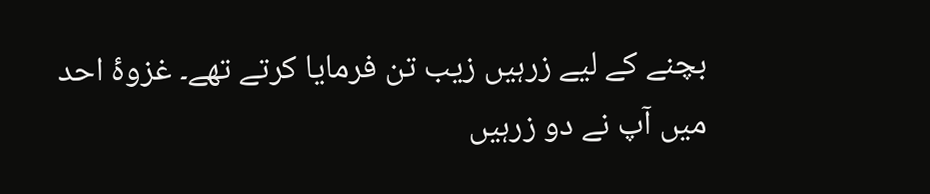بچنے کے لیے زرہیں زیب تن فرمایا کرتے تھے۔ غزوۂ احد میں آپ نے دو زرہیں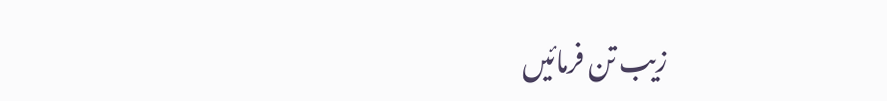زیب تن فرمائیں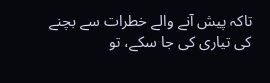تاکہ پیش آنے والے خطرات سے بچنے کی تیاری کی جا سکے، تو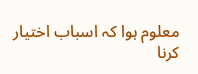معلوم ہوا کہ اسباب اختیار کرنا